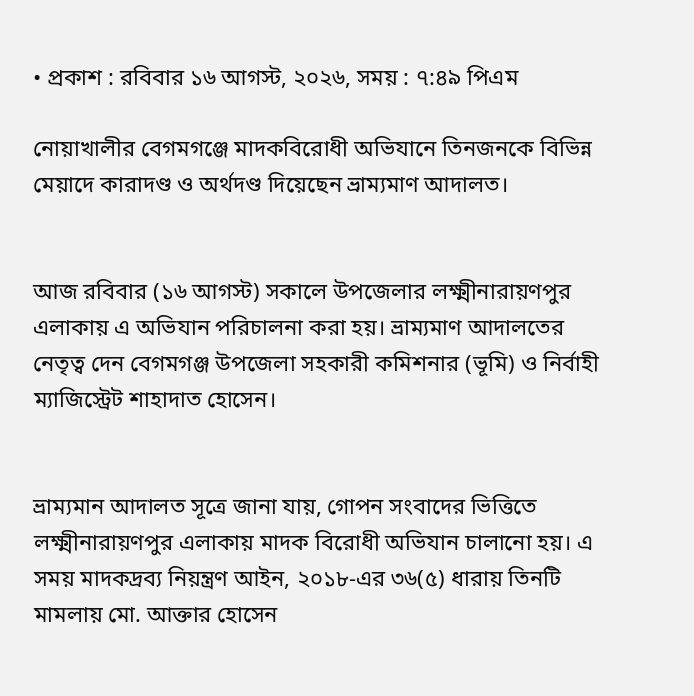• প্রকাশ : রবিবার ১৬ আগস্ট, ২০২৬, সময় : ৭:৪৯ পিএম

নোয়াখালীর বেগমগঞ্জে মাদকবিরোধী অভিযানে তিনজনকে বিভিন্ন মেয়াদে কারাদণ্ড ও অর্থদণ্ড দিয়েছেন ভ্রাম্যমাণ আদালত।


আজ রবিবার (১৬ আগস্ট) সকালে উপজেলার লক্ষ্মীনারায়ণপুর এলাকায় এ অভিযান পরিচালনা করা হয়। ভ্রাম্যমাণ আদালতের নেতৃত্ব দেন বেগমগঞ্জ উপজেলা সহকারী কমিশনার (ভূমি) ও নির্বাহী ম্যাজিস্ট্রেট শাহাদাত হোসেন।


ভ্রাম্যমান আদালত সূত্রে জানা যায়, গোপন সংবাদের ভিত্তিতে লক্ষ্মীনারায়ণপুর এলাকায় মাদক বিরোধী অভিযান চালানো হয়। এ সময় মাদকদ্রব্য নিয়ন্ত্রণ আইন, ২০১৮-এর ৩৬(৫) ধারায় তিনটি মামলায় মো. আক্তার হোসেন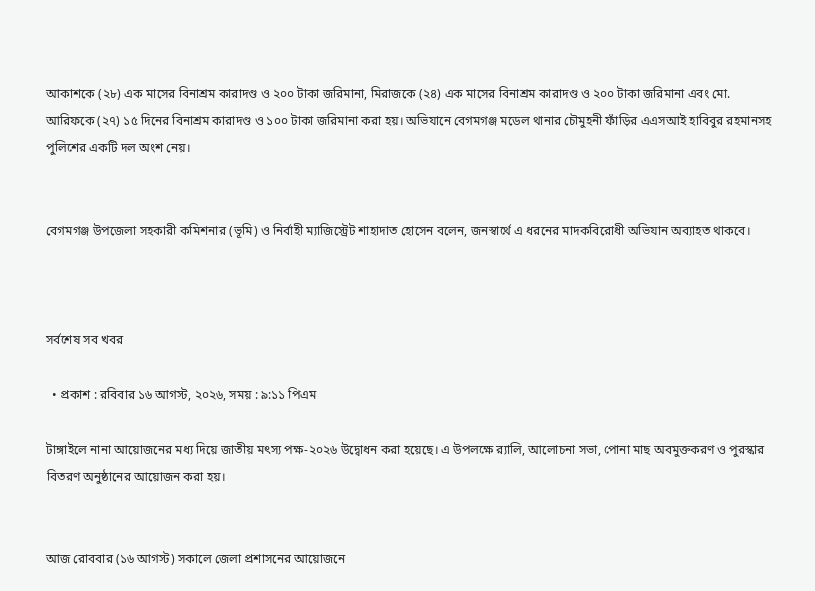আকাশকে (২৮) এক মাসের বিনাশ্রম কারাদণ্ড ও ২০০ টাকা জরিমানা, মিরাজকে (২৪) এক মাসের বিনাশ্রম কারাদণ্ড ও ২০০ টাকা জরিমানা এবং মো. আরিফকে (২৭) ১৫ দিনের বিনাশ্রম কারাদণ্ড ও ১০০ টাকা জরিমানা করা হয়। অভিযানে বেগমগঞ্জ মডেল থানার চৌমুহনী ফাঁড়ির এএসআই হাবিবুর রহমানসহ পুলিশের একটি দল অংশ নেয়।


বেগমগঞ্জ উপজেলা সহকারী কমিশনার (ভূমি) ও নির্বাহী ম্যাজিস্ট্রেট শাহাদাত হোসেন বলেন, জনস্বার্থে এ ধরনের মাদকবিরোধী অভিযান অব্যাহত থাকবে।



সর্বশেষ সব খবর

  • প্রকাশ : রবিবার ১৬ আগস্ট, ২০২৬, সময় : ৯:১১ পিএম

টাঙ্গাইলে নানা আয়োজনের মধ্য দিয়ে জাতীয় মৎস্য পক্ষ-২০২৬ উদ্বোধন করা হয়েছে। এ উপলক্ষে র‌্যালি, আলোচনা সভা, পোনা মাছ অবমুক্তকরণ ও পুরস্কার বিতরণ অনুষ্ঠানের আয়োজন করা হয়।


আজ রোববার (১৬ আগস্ট) সকালে জেলা প্রশাসনের আয়োজনে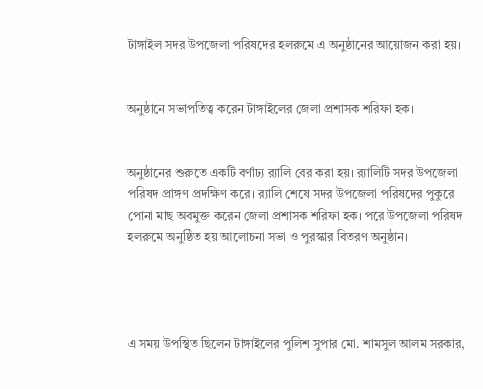টাঙ্গাইল সদর উপজেলা পরিষদের হলরুমে এ অনুষ্ঠানের আয়োজন করা হয়।


অনুষ্ঠানে সভাপতিত্ব করেন টাঙ্গাইলের জেলা প্রশাসক শরিফা হক।


অনুষ্ঠানের শুরুতে একটি বর্ণাঢ্য র‌্যালি বের করা হয়। র‌্যালিটি সদর উপজেলা পরিষদ প্রাঙ্গণ প্রদক্ষিণ করে। র‌্যালি শেষে সদর উপজেলা পরিষদের পুকুরে পোনা মাছ অবমুক্ত করেন জেলা প্রশাসক শরিফা হক। পরে উপজেলা পরিষদ হলরুমে অনুষ্ঠিত হয় আলোচনা সভা ও পুরস্কার বিতরণ অনুষ্ঠান।




এ সময় উপস্থিত ছিলেন টাঙ্গাইলের পুলিশ সুপার মো. শামসুল আলম সরকার,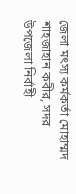জেলা মৎস্য কর্মকর্তা মোহাম্মদ শাহজাহান কবীর, সদর উপজেলা নির্বাহী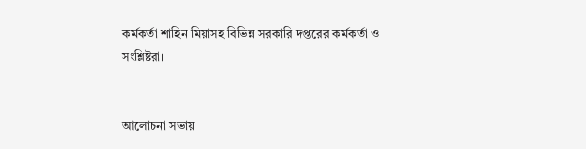কর্মকর্তা শাহিন মিয়াসহ বিভিন্ন সরকারি দপ্তরের কর্মকর্তা ও সংশ্লিষ্টরা।


আলোচনা সভায়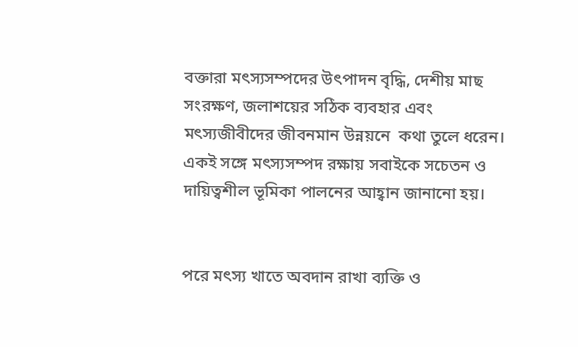বক্তারা মৎস্যসম্পদের উৎপাদন বৃদ্ধি, দেশীয় মাছ সংরক্ষণ, জলাশয়ের সঠিক ব্যবহার এবং মৎস্যজীবীদের জীবনমান উন্নয়নে  কথা তুলে ধরেন। একই সঙ্গে মৎস্যসম্পদ রক্ষায় সবাইকে সচেতন ও দায়িত্বশীল ভূমিকা পালনের আহ্বান জানানো হয়।


পরে মৎস্য খাতে অবদান রাখা ব্যক্তি ও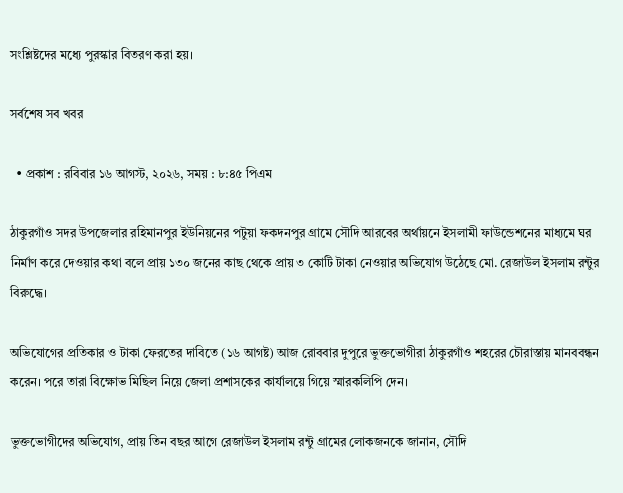সংশ্লিষ্টদের মধ্যে পুরস্কার বিতরণ করা হয়।

সর্বশেষ সব খবর

  • প্রকাশ : রবিবার ১৬ আগস্ট, ২০২৬, সময় : ৮:৪৫ পিএম

ঠাকুরগাঁও সদর উপজেলার রহিমানপুর ইউনিয়নের পটুয়া ফকদনপুর গ্রামে সৌদি আরবের অর্থায়নে ইসলামী ফাউন্ডেশনের মাধ্যমে ঘর নির্মাণ করে দেওয়ার কথা বলে প্রায় ১৩০ জনের কাছ থেকে প্রায় ৩ কোটি টাকা নেওয়ার অভিযোগ উঠেছে মো. রেজাউল ইসলাম রন্টুর বিরুদ্ধে।

অভিযোগের প্রতিকার ও টাকা ফেরতের দাবিতে (১৬ আগষ্ট) আজ রোববার দুপুরে ভুক্তভোগীরা ঠাকুরগাঁও শহরের চৌরাস্তায় মানববন্ধন করেন। পরে তারা বিক্ষোভ মিছিল নিয়ে জেলা প্রশাসকের কার্যালয়ে গিয়ে স্মারকলিপি দেন।

ভুক্তভোগীদের অভিযোগ, প্রায় তিন বছর আগে রেজাউল ইসলাম রন্টু গ্রামের লোকজনকে জানান, সৌদি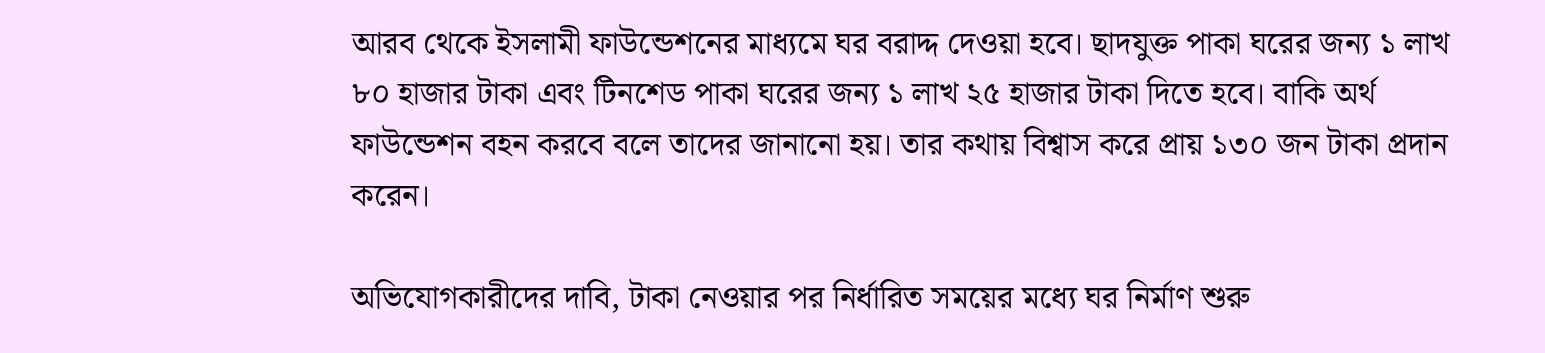আরব থেকে ইসলামী ফাউন্ডেশনের মাধ্যমে ঘর বরাদ্দ দেওয়া হবে। ছাদযুক্ত পাকা ঘরের জন্য ১ লাখ ৮০ হাজার টাকা এবং টিনশেড পাকা ঘরের জন্য ১ লাখ ২৫ হাজার টাকা দিতে হবে। বাকি অর্থ ফাউন্ডেশন বহন করবে বলে তাদের জানানো হয়। তার কথায় বিশ্বাস করে প্রায় ১৩০ জন টাকা প্রদান করেন।

অভিযোগকারীদের দাবি, টাকা নেওয়ার পর নির্ধারিত সময়ের মধ্যে ঘর নির্মাণ শুরু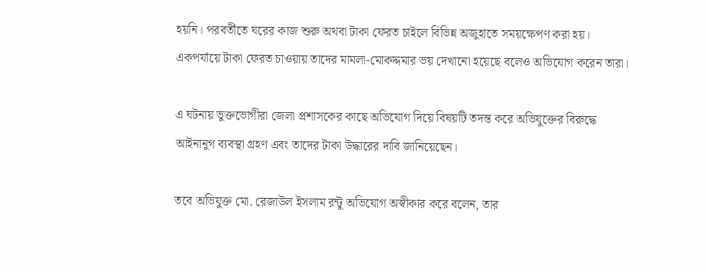হয়নি। পরবর্তীতে ঘরের কাজ শুরু অথবা টাকা ফেরত চাইলে বিভিন্ন অজুহাতে সময়ক্ষেপণ করা হয়। একপর্যায়ে টাকা ফেরত চাওয়ায় তাদের মামলা-মোকদ্দমার ভয় দেখানো হয়েছে বলেও অভিযোগ করেন তারা।

এ ঘটনায় ভুক্তভোগীরা জেলা প্রশাসকের কাছে অভিযোগ দিয়ে বিষয়টি তদন্ত করে অভিযুক্তের বিরুদ্ধে আইনানুগ ব্যবস্থা গ্রহণ এবং তাদের টাকা উদ্ধারের দাবি জানিয়েছেন।

তবে অভিযুক্ত মো. রেজাউল ইসলাম রন্টু অভিযোগ অস্বীকার করে বলেন, তার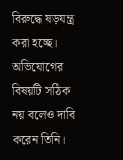বিরুদ্ধে ষড়যন্ত্র করা হচ্ছে। অভিযোগের বিষয়টি সঠিক নয় বলেও দাবি করেন তিনি।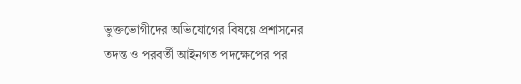ভুক্তভোগীদের অভিযোগের বিষয়ে প্রশাসনের তদন্ত ও পরবর্তী আইনগত পদক্ষেপের পর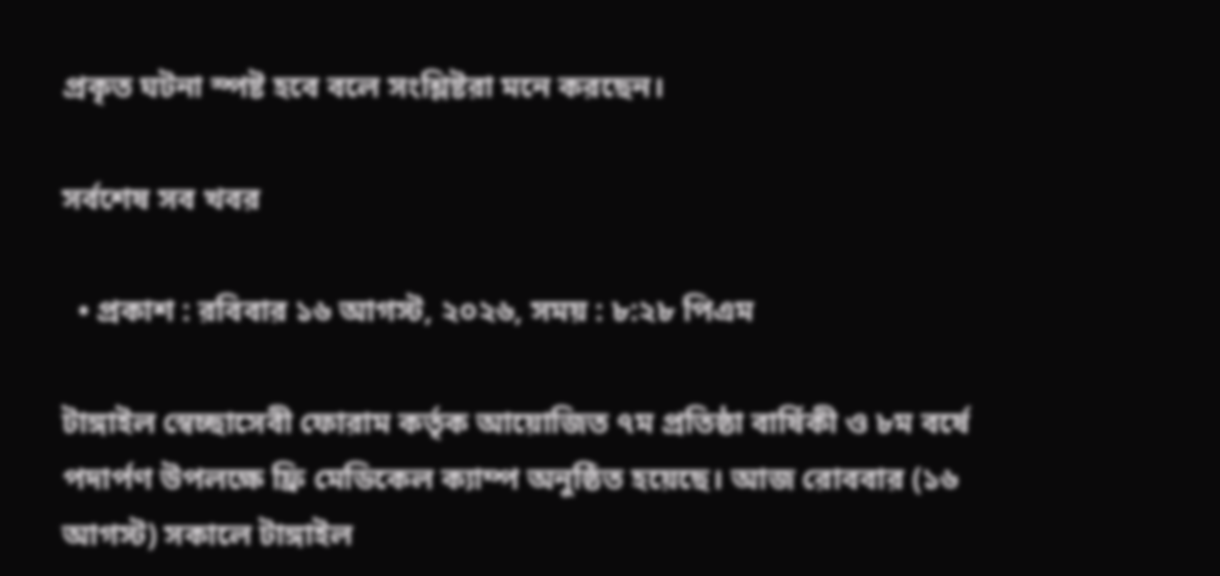প্রকৃত ঘটনা স্পষ্ট হবে বলে সংশ্লিষ্টরা মনে করছেন।

সর্বশেষ সব খবর

  • প্রকাশ : রবিবার ১৬ আগস্ট, ২০২৬, সময় : ৮:২৮ পিএম

টাঙ্গাইল স্বেচ্ছাসেবী ফোরাম কর্তৃক আয়োজিত ৭ম প্রতিষ্ঠা বার্ষিকী ও ৮ম বর্ষে পদার্পণ উপলক্ষে ফ্রি মেডিকেল ক্যাম্প অনুষ্ঠিত হয়েছে। আজ রোববার (১৬ আগস্ট) সকালে টাঙ্গাইল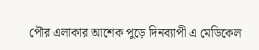পৌর এলাকার আশেক পুড়ে দিনব্যাপী এ মেডিকেল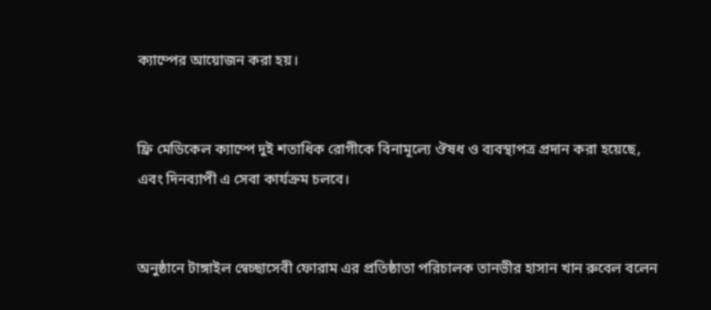ক্যাম্পের আয়োজন করা হয়।


ফ্রি মেডিকেল ক্যাম্পে দুই শতাধিক রোগীকে বিনামূল্যে ঔষধ ও ব্যবস্থাপত্র প্রদান করা হয়েছে, এবং দিনব্যাপী এ সেবা কার্যক্রম চলবে।


অনুষ্ঠানে টাঙ্গাইল স্বেচ্ছাসেবী ফোরাম এর প্রতিষ্ঠাতা পরিচালক তানভীর হাসান খান রুবেল বলেন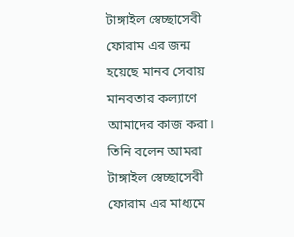টাঙ্গাইল স্বেচ্ছাসেবী ফোরাম এর জন্ম হয়েছে মানব সেবায় মানবতার কল্যাণে আমাদের কাজ করা। তিনি বলেন আমরা টাঙ্গাইল স্বেচ্ছাসেবী ফোরাম এর মাধ্যমে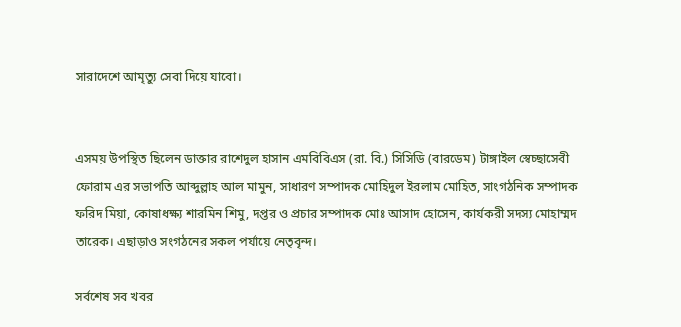সারাদেশে আমৃত্যু সেবা দিয়ে যাবো।


এসময় উপস্থিত ছিলেন ডাক্তার রাশেদুল হাসান এমবিবিএস (রা. বি.) সিসিডি (বারডেম) টাঙ্গাইল স্বেচ্ছাসেবী ফোরাম এর সভাপতি আব্দুল্লাহ আল মামুন, সাধারণ সম্পাদক মোহিদুল ইরলাম মোহিত, সাংগঠনিক সম্পাদক ফরিদ মিয়া, কোষাধক্ষ্য শারমিন শিমু, দপ্তর ও প্রচার সম্পাদক মোঃ আসাদ হোসেন, কার্যকরী সদস্য মোহাম্মদ তারেক। এছাড়াও সংগঠনের সকল পর্যায়ে নেতৃবৃন্দ।

সর্বশেষ সব খবর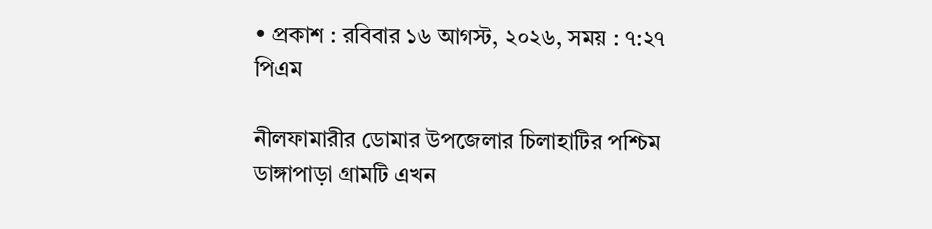• প্রকাশ : রবিবার ১৬ আগস্ট, ২০২৬, সময় : ৭:২৭ পিএম

নীলফামারীর ডোমার উপজেলার চিলাহাটির পশ্চিম ডাঙ্গাপাড়া গ্রামটি এখন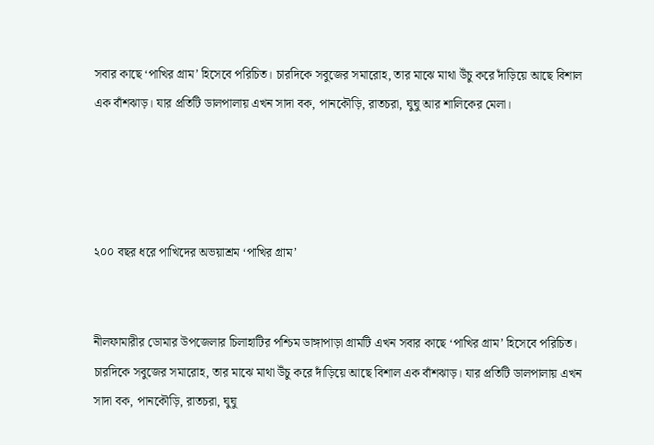সবার কাছে ‘পাখির গ্রাম’ হিসেবে পরিচিত। চারদিকে সবুজের সমারোহ, তার মাঝে মাথা উঁচু করে দাঁড়িয়ে আছে বিশাল এক বাঁশঝাড়। যার প্রতিটি ডালপালায় এখন সাদা বক, পানকৌড়ি, রাতচরা, ঘুঘু আর শালিকের মেলা।




২০০ বছর ধরে পাখিদের অভয়াশ্রম ‘পাখির গ্রাম’


নীলফামারীর ডোমার উপজেলার চিলাহাটির পশ্চিম ডাঙ্গাপাড়া গ্রামটি এখন সবার কাছে ‘পাখির গ্রাম’ হিসেবে পরিচিত। চারদিকে সবুজের সমারোহ, তার মাঝে মাথা উঁচু করে দাঁড়িয়ে আছে বিশাল এক বাঁশঝাড়। যার প্রতিটি ডালপালায় এখন সাদা বক, পানকৌড়ি, রাতচরা, ঘুঘু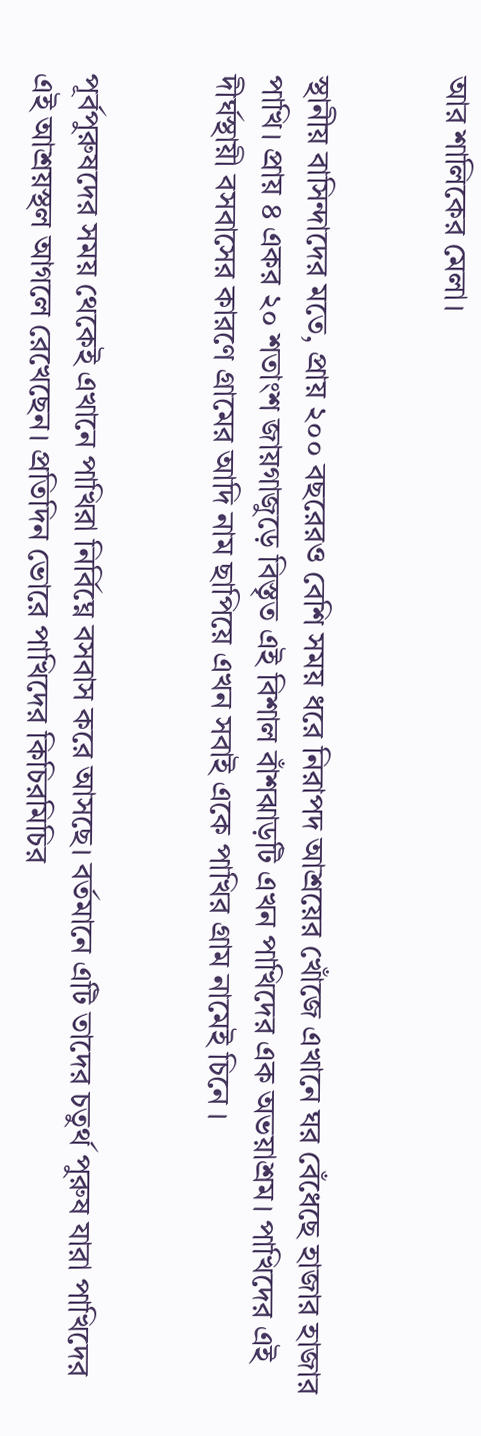আর শালিকের মেলা।


স্থানীয় বাসিন্দাদের মতে, প্রায় ২০০ বছরেরও বেশি সময় ধরে নিরাপদ আশ্রয়ের খোঁজে এখানে ঘর বেঁধেছে হাজার হাজার পাখি। প্রায় ৪ একর ২০ শতাংশ জায়গাজুড়ে বিস্তৃত এই বিশাল বাঁশঝাড়টি এখন পাখিদের এক অভয়াশ্রম। পাখিদের এই দীর্ঘস্থায়ী বসবাসের কারণে গ্রামের আদি নাম ছাপিয়ে এখন সবাই একে পাখির গ্রাম নামেই চিনে ।


পূর্বপুরুষদের সময় থেকেই এখানে পাখিরা নির্বিঘ্নে বসবাস করে আসছে। বর্তমানে এটি তাদের চতুর্থ পুরুষ যারা পাখিদের এই আশ্রয়স্থল আগলে রেখেছেন। প্রতিদিন ভোরে পাখিদের কিচিরমিচির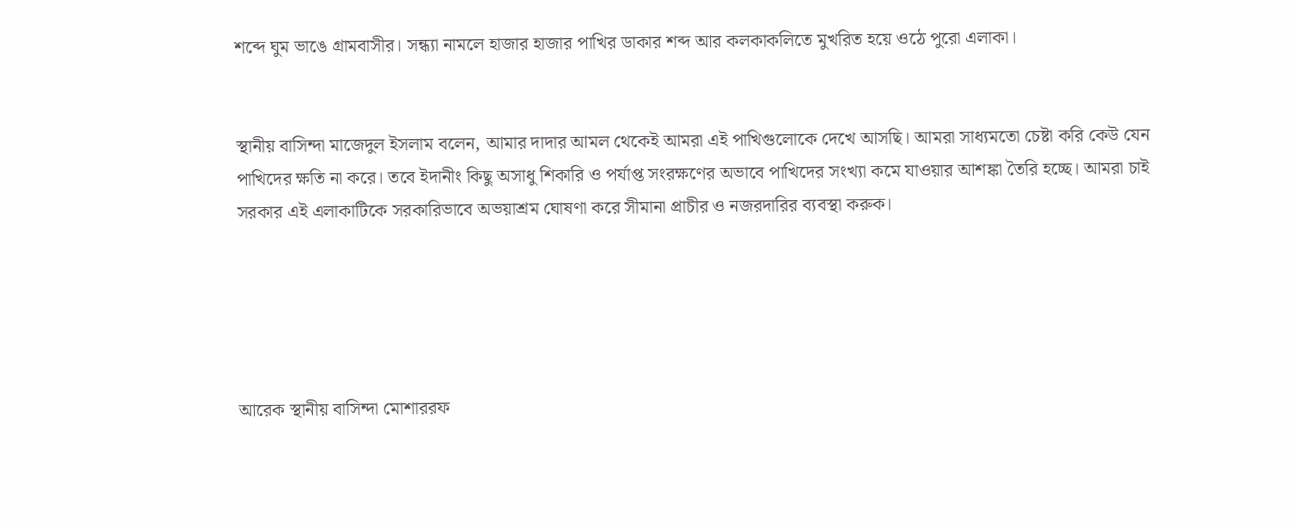শব্দে ঘুম ভাঙে গ্রামবাসীর। সন্ধ্যা নামলে হাজার হাজার পাখির ডাকার শব্দ আর কলকাকলিতে মুখরিত হয়ে ওঠে পুরো এলাকা।


স্থানীয় বাসিন্দা মাজেদুল ইসলাম বলেন, আমার দাদার আমল থেকেই আমরা এই পাখিগুলোকে দেখে আসছি। আমরা সাধ্যমতো চেষ্টা করি কেউ যেন পাখিদের ক্ষতি না করে। তবে ইদানীং কিছু অসাধু শিকারি ও পর্যাপ্ত সংরক্ষণের অভাবে পাখিদের সংখ্যা কমে যাওয়ার আশঙ্কা তৈরি হচ্ছে। আমরা চাই সরকার এই এলাকাটিকে সরকারিভাবে অভয়াশ্রম ঘোষণা করে সীমানা প্রাচীর ও নজরদারির ব্যবস্থা করুক।





আরেক স্থানীয় বাসিন্দা মোশাররফ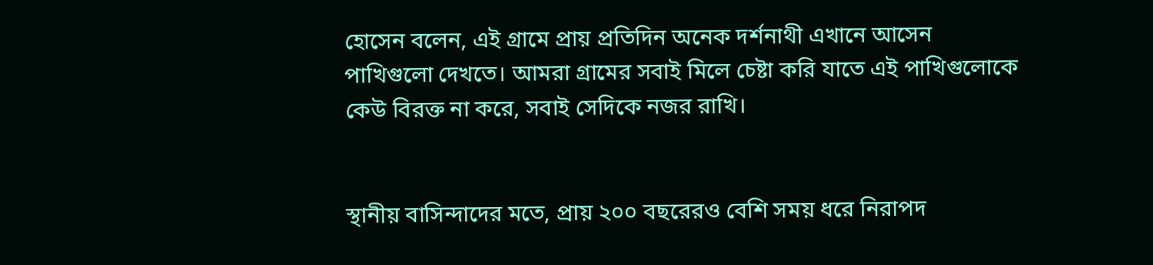হোসেন বলেন, এই গ্রামে প্রায় প্রতিদিন অনেক দর্শনাথী এখানে আসেন পাখিগুলো দেখতে। আমরা গ্রামের সবাই মিলে চেষ্টা করি যাতে এই পাখিগুলোকে কেউ বিরক্ত না করে, সবাই সেদিকে নজর রাখি।


স্থানীয় বাসিন্দাদের মতে, প্রায় ২০০ বছরেরও বেশি সময় ধরে নিরাপদ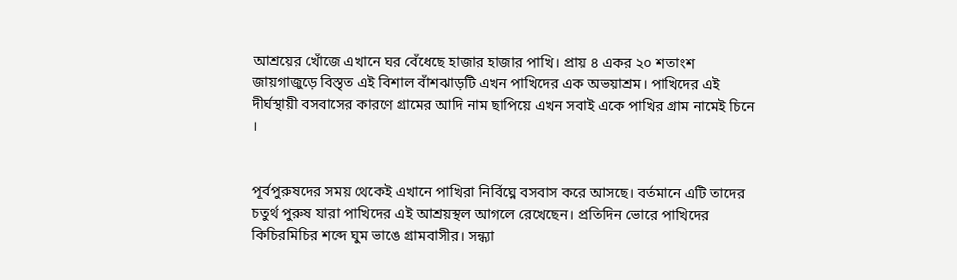আশ্রয়ের খোঁজে এখানে ঘর বেঁধেছে হাজার হাজার পাখি। প্রায় ৪ একর ২০ শতাংশ জায়গাজুড়ে বিস্তৃত এই বিশাল বাঁশঝাড়টি এখন পাখিদের এক অভয়াশ্রম। পাখিদের এই দীর্ঘস্থায়ী বসবাসের কারণে গ্রামের আদি নাম ছাপিয়ে এখন সবাই একে পাখির গ্রাম নামেই চিনে ।


পূর্বপুরুষদের সময় থেকেই এখানে পাখিরা নির্বিঘ্নে বসবাস করে আসছে। বর্তমানে এটি তাদের চতুর্থ পুরুষ যারা পাখিদের এই আশ্রয়স্থল আগলে রেখেছেন। প্রতিদিন ভোরে পাখিদের কিচিরমিচির শব্দে ঘুম ভাঙে গ্রামবাসীর। সন্ধ্যা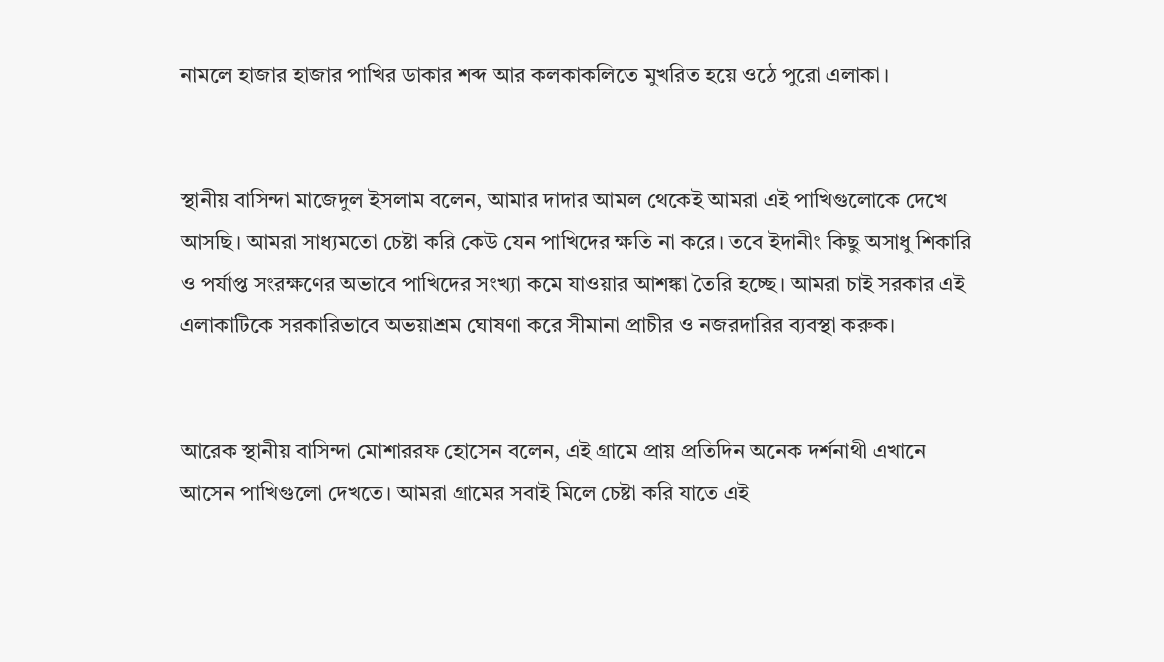নামলে হাজার হাজার পাখির ডাকার শব্দ আর কলকাকলিতে মুখরিত হয়ে ওঠে পুরো এলাকা।


স্থানীয় বাসিন্দা মাজেদুল ইসলাম বলেন, আমার দাদার আমল থেকেই আমরা এই পাখিগুলোকে দেখে আসছি। আমরা সাধ্যমতো চেষ্টা করি কেউ যেন পাখিদের ক্ষতি না করে। তবে ইদানীং কিছু অসাধু শিকারি ও পর্যাপ্ত সংরক্ষণের অভাবে পাখিদের সংখ্যা কমে যাওয়ার আশঙ্কা তৈরি হচ্ছে। আমরা চাই সরকার এই এলাকাটিকে সরকারিভাবে অভয়াশ্রম ঘোষণা করে সীমানা প্রাচীর ও নজরদারির ব্যবস্থা করুক।


আরেক স্থানীয় বাসিন্দা মোশাররফ হোসেন বলেন, এই গ্রামে প্রায় প্রতিদিন অনেক দর্শনাথী এখানে আসেন পাখিগুলো দেখতে। আমরা গ্রামের সবাই মিলে চেষ্টা করি যাতে এই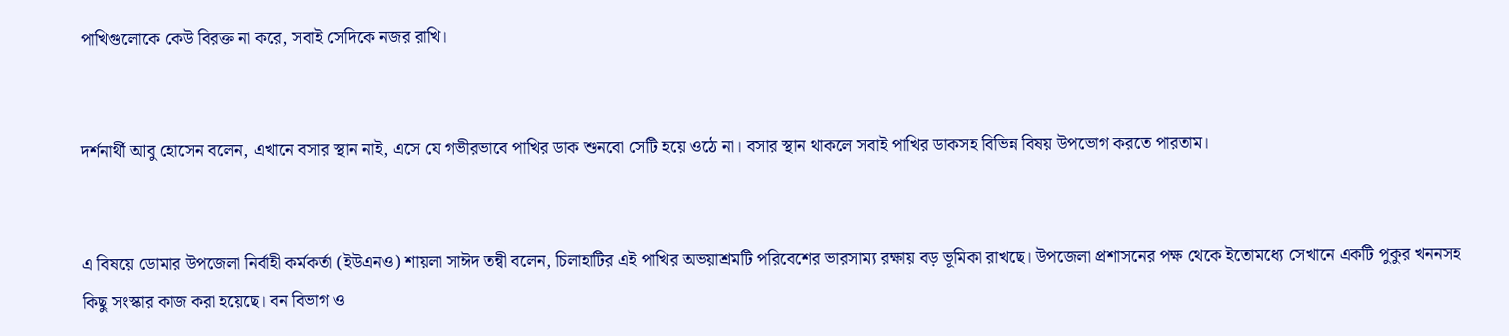পাখিগুলোকে কেউ বিরক্ত না করে, সবাই সেদিকে নজর রাখি।


দর্শনার্থী আবু হোসেন বলেন, এখানে বসার স্থান নাই, এসে যে গভীরভাবে পাখির ডাক শুনবো সেটি হয়ে ওঠে না। বসার স্থান থাকলে সবাই পাখির ডাকসহ বিভিন্ন বিষয় উপভোগ করতে পারতাম।


এ বিষয়ে ডোমার উপজেলা নির্বাহী কর্মকর্তা (ইউএনও) শায়লা সাঈদ তন্বী বলেন, চিলাহাটির এই পাখির অভয়াশ্রমটি পরিবেশের ভারসাম্য রক্ষায় বড় ভূমিকা রাখছে। উপজেলা প্রশাসনের পক্ষ থেকে ইতোমধ্যে সেখানে একটি পুকুর খননসহ কিছু সংস্কার কাজ করা হয়েছে। বন বিভাগ ও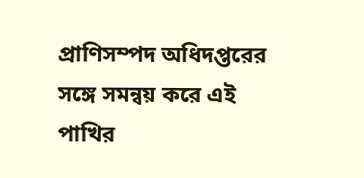প্রাণিসম্পদ অধিদপ্তরের সঙ্গে সমন্বয় করে এই পাখির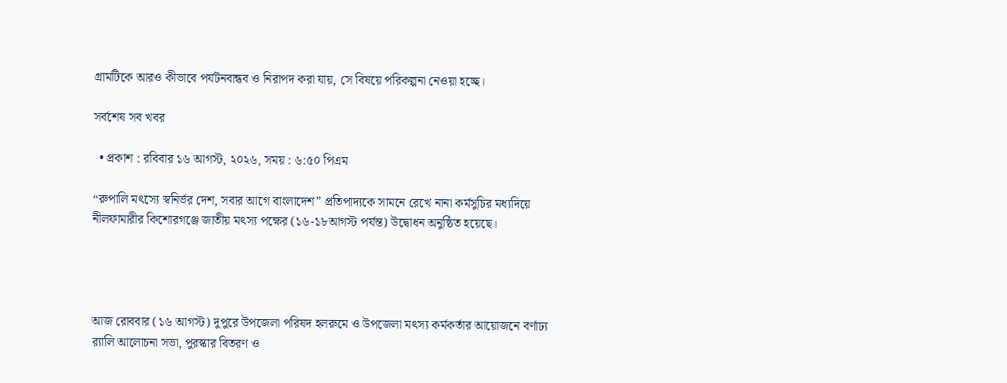গ্রামটিকে আরও কীভাবে পর্যটনবান্ধব ও নিরাপদ করা যায়, সে বিষয়ে পরিকল্পনা নেওয়া হচ্ছে।

সর্বশেষ সব খবর

  • প্রকাশ : রবিবার ১৬ আগস্ট, ২০২৬, সময় : ৬:৫০ পিএম

“রুপালি মৎস্যে স্বনির্ভর দেশ, সবার আগে বাংলাদেশ” প্রতিপাদ্যকে সামনে রেখে নানা কর্মসুচির মধ্যদিয়ে নীলফামারীর কিশোরগঞ্জে জাতীয় মৎস্য পক্ষের (১৬-১৮আগস্ট পর্যন্ত) উদ্বোধন অনুষ্ঠিত হয়েছে।




আজ রোববার (১৬ আগস্ট) দুপুরে উপজেলা পরিষদ হলরুমে ও উপজেলা মৎস্য কর্মকর্তার আয়োজনে বর্ণাঢ্য র‌্যালি আলোচনা সভা, পুরস্কার বিতরণ ও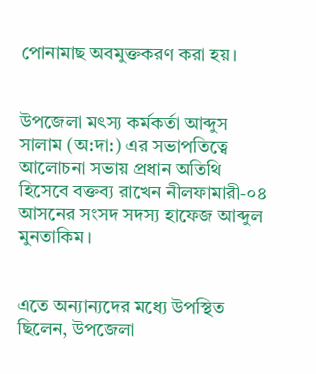পোনামাছ অবমুক্তকরণ করা হয়।


উপজেলা মৎস্য কর্মকর্তা আব্দুস সালাম (অ:দা:) এর সভাপতিত্বে আলোচনা সভায় প্রধান অতিথি হিসেবে বক্তব্য রাখেন নীলফামারী-০৪ আসনের সংসদ সদস্য হাফেজ আব্দুল মুনতাকিম।


এতে অন্যান্যদের মধ্যে উপস্থিত ছিলেন, উপজেলা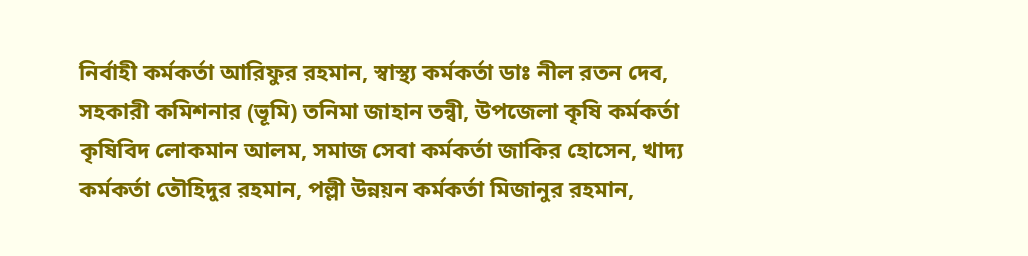নির্বাহী কর্মকর্তা আরিফুর রহমান, স্বাস্থ্য কর্মকর্তা ডাঃ নীল রতন দেব, সহকারী কমিশনার (ভূমি) তনিমা জাহান তন্বী, উপজেলা কৃষি কর্মকর্তা কৃষিবিদ লোকমান আলম, সমাজ সেবা কর্মকর্তা জাকির হোসেন, খাদ্য কর্মকর্তা তৌহিদুর রহমান, পল্লী উন্নয়ন কর্মকর্তা মিজানুর রহমান,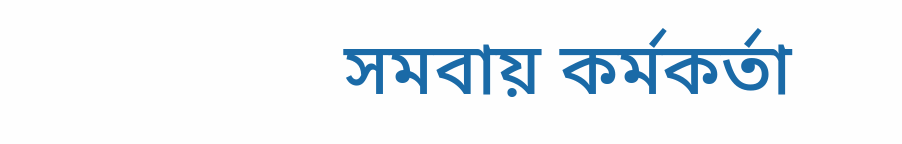সমবায় কর্মকর্তা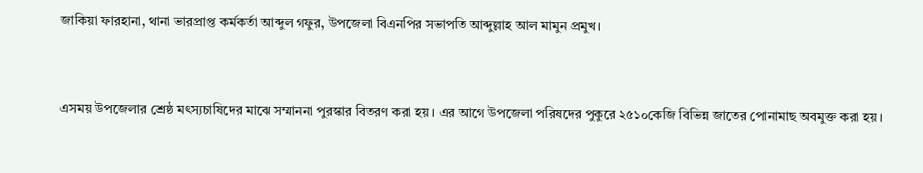জাকিয়া ফারহানা, থানা ভারপ্রাপ্ত কর্মকর্তা আব্দুল গফুর, উপজেলা বিএনপির সভাপতি আব্দুল্লাহ আল মামুন প্রমুখ।


এসময় উপজেলার শ্রেষ্ঠ মৎস্যচাষিদের মাঝে সম্মাননা পুরস্কার বিতরণ করা হয়। এর আগে উপজেলা পরিষদের পুকুরে ২৫১০কেজি বিভিন্ন জাতের পোনামাছ অবমুক্ত করা হয়।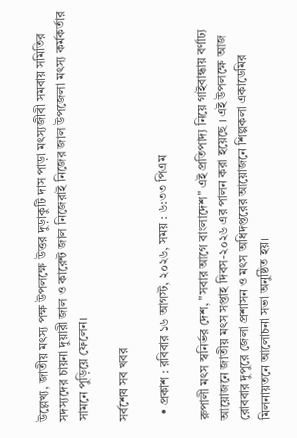উল্লেখ্য, জাতীয় মৎস্য পক্ষ উপলক্ষে উত্তর দুড়াকুটি দাস পাড়া মৎস্যজীবী সমবায় সমিতির সদস্যদের চায়না দুয়ারী জাল ও কারেন্ট জাল নিজেরাই নিজের জাল উপজেলা মৎস্য কর্মকর্তার সামনে পুড়িয়ে ফেলেন।

সর্বশেষ সব খবর

  • প্রকাশ : রবিবার ১৬ আগস্ট, ২০২৬, সময় : ৬:৩৩ পিএম

রুপালী মৎস স্বনির্ভর দেশ, "সবার আগে বাংলাদেশ" এই প্রতিপাদ্য নিয়ে গাইবান্ধায় বর্ণাঢ্য আয়োজনে জাতীয় মৎস সপ্তাহ দিবস-২০২৬ এর পালন করা হয়েছে । এই উপলক্ষে আজ রোববার দুপুরে জেলা প্রশাসন ও মৎস অধিদপ্তরের আয়োজনে শিল্পকলা একাডেমির মিলনায়তনে আলোচনা সভা অনুষ্ঠিত হয়।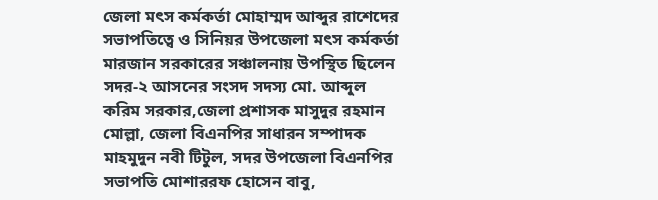জেলা মৎস কর্মকর্তা মোহাম্মদ আব্দুর রাশেদের সভাপতিত্বে ও সিনিয়র উপজেলা মৎস কর্মকর্তা মারজান সরকারের সঞ্চালনায় উপস্থিত ছিলেন সদর-২ আসনের সংসদ সদস্য মো. আব্দুল করিম সরকার,জেলা প্রশাসক মাসুদুর রহমান মোল্লা, জেলা বিএনপির সাধারন সম্পাদক মাহমুদুন নবী টিটুল, সদর উপজেলা বিএনপির সভাপতি মোশাররফ হোসেন বাবু,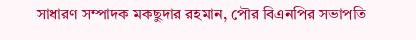সাধারণ সম্পাদক মকছুদার রহমান, পৌর বিএনপির সভাপতি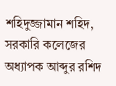শহিদুজ্জামান শহিদ, সরকারি কলেজের অধ্যাপক আব্দুর রশিদ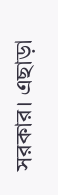সরকার। এছাড়া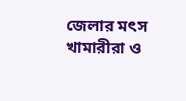জেলার মৎস খামারীরা ও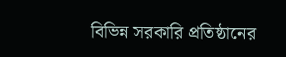বিভিন্ন সরকারি প্রতিষ্ঠানের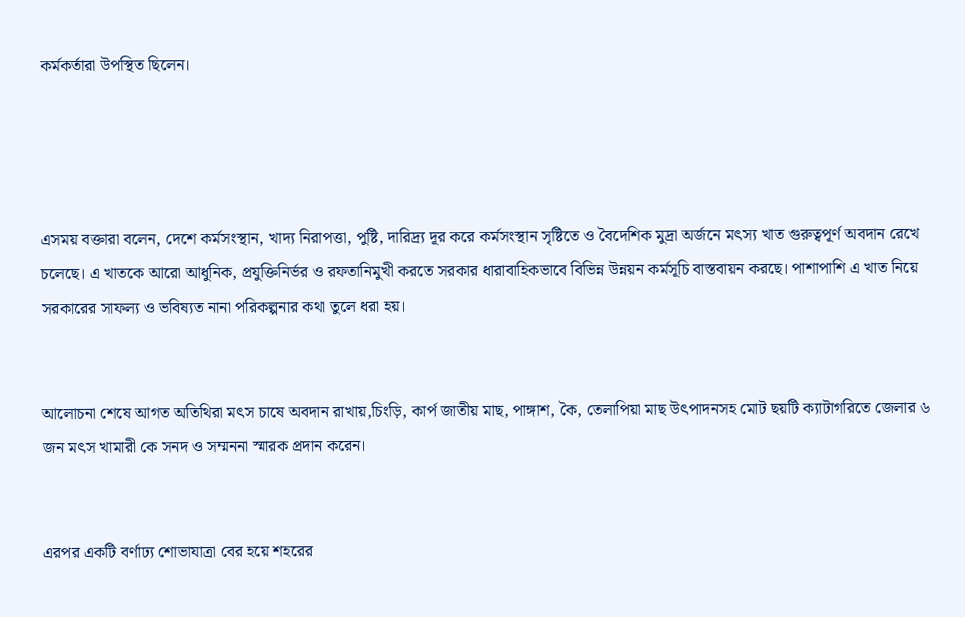কর্মকর্তারা উপস্থিত ছিলেন।




এসময় বক্তারা বলেন, দেশে কর্মসংস্থান, খাদ্য নিরাপত্তা, পুষ্টি, দারিদ্র্য দূর করে কর্মসংস্থান সৃষ্টিতে ও বৈদেশিক মুদ্রা অর্জনে মৎস্য খাত গুরুত্বপূর্ণ অবদান রেখে চলেছে। এ খাতকে আরো আধুনিক, প্রযুক্তিনির্ভর ও রফতানিমুখী করতে সরকার ধারাবাহিকভাবে বিভিন্ন উন্নয়ন কর্মসূচি বাস্তবায়ন করছে। পাশাপাশি এ খাত নিয়ে সরকারের সাফল্য ও ভবিষ্যত নানা পরিকল্পনার কথা তুলে ধরা হয়।


আলোচনা শেষে আগত অতিথিরা মৎস চাষে অবদান রাখায়,চিংড়ি, কার্প জাতীয় মাছ, পাঙ্গাশ, কৈ, তেলাপিয়া মাছ উৎপাদনসহ মোট ছয়টি ক্যাটাগরিতে জেলার ৬ জন মৎস খামারী কে সনদ ও সম্মননা স্মারক প্রদান করেন।


এরপর একটি বর্ণাঢ্য শোভাযাত্রা বের হয়ে শহরের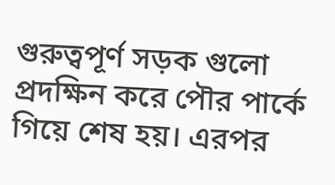গুরুত্বপূর্ণ সড়ক গুলো প্রদক্ষিন করে পৌর পার্কে গিয়ে শেষ হয়। এরপর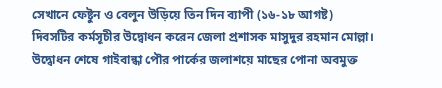সেখানে ফেষ্টুন ও বেলুন উড়িয়ে তিন দিন ব্যাপী (১৬-১৮ আগষ্ট) দিবসটির কর্মসূচীর উদ্বোধন করেন জেলা প্রশাসক মাসুদুর রহমান মোল্লা। উদ্বোধন শেষে গাইবান্ধা পৌর পার্কের জলাশয়ে মাছের পোনা অবমুক্ত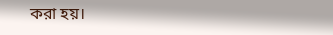করা হয়।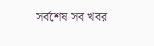সর্বশেষ সব খবর